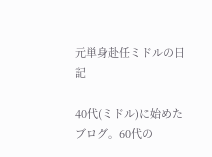元単身赴任ミドルの日記

40代(ミドル)に始めたブログ。60代の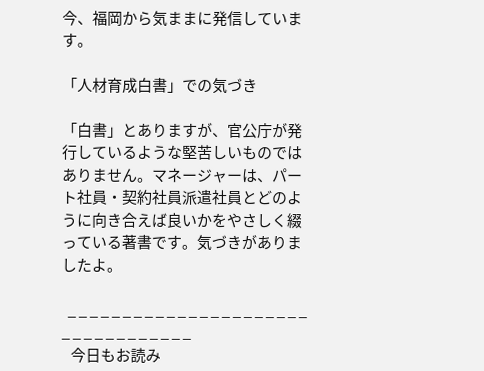今、福岡から気ままに発信しています。

「人材育成白書」での気づき

「白書」とありますが、官公庁が発行しているような堅苦しいものではありません。マネージャーは、パート社員・契約社員派遣社員とどのように向き合えば良いかをやさしく綴っている著書です。気づきがありましたよ。

  _ _ _ _ _ _ _ _ _ _ _ _ _ _ _ _ _ _ _ _ _ _ _ _ _ _ _ _ _ _ _ _ _ _
   今日もお読み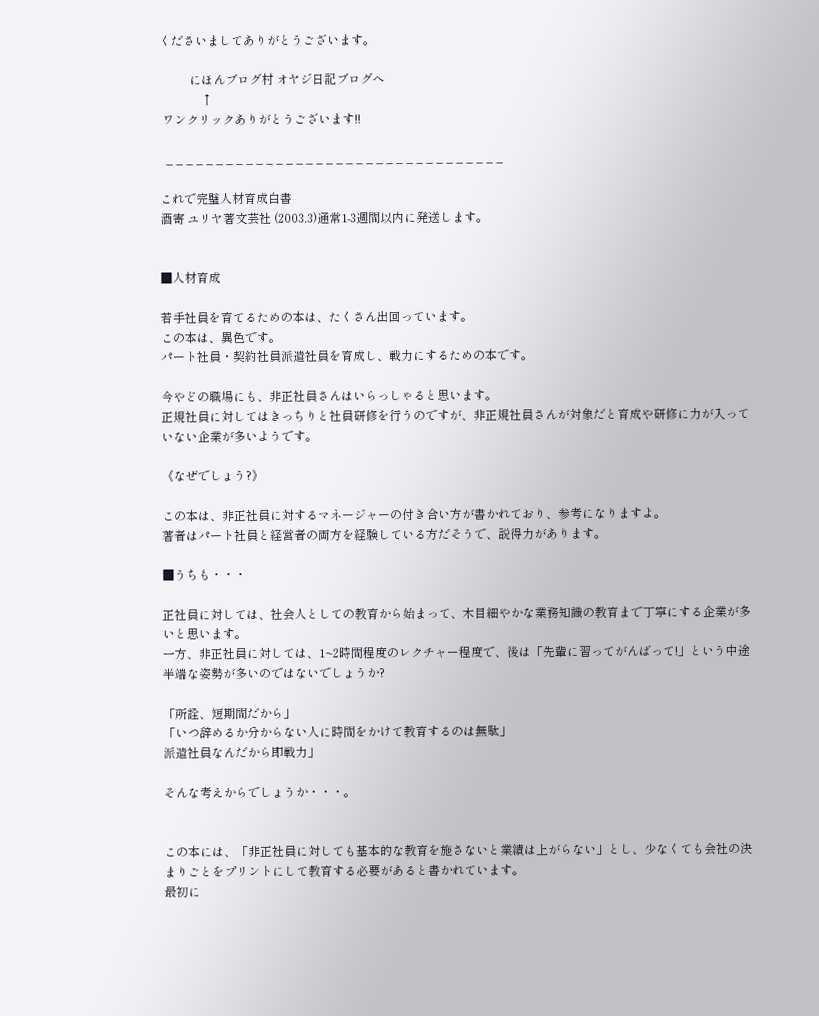くださいましてありがとうございます。

          にほんブログ村 オヤジ日記ブログへ
              ↑
 ワンクリックありがとうございます!!

  _ _ _ _ _ _ _ _ _ _ _ _ _ _ _ _ _ _ _ _ _ _ _ _ _ _ _ _ _ _ _ _ _ _

これで完璧人材育成白書
酒寄 ユリヤ著文芸社 (2003.3)通常1-3週間以内に発送します。


■人材育成

若手社員を育てるための本は、たくさん出回っています。
この本は、異色です。
パート社員・契約社員派遣社員を育成し、戦力にするための本です。

今やどの職場にも、非正社員さんはいらっしゃると思います。
正規社員に対してはきっちりと社員研修を行うのですが、非正規社員さんが対象だと育成や研修に力が入っていない企業が多いようです。

《なぜでしょう?》

この本は、非正社員に対するマネージャーの付き合い方が書かれており、参考になりますよ。
著者はパート社員と経営者の両方を経験している方だそうで、説得力があります。

■うちも・・・

正社員に対しては、社会人としての教育から始まって、木目細やかな業務知識の教育まで丁寧にする企業が多いと思います。
一方、非正社員に対しては、1~2時間程度のレクチャー程度で、後は「先輩に習ってがんばって!」という中途半端な姿勢が多いのではないでしょうか?

「所詮、短期間だから」
「いつ辞めるか分からない人に時間をかけて教育するのは無駄」
派遣社員なんだから即戦力」

そんな考えからでしょうか・・・。


この本には、「非正社員に対しても基本的な教育を施さないと業績は上がらない」とし、少なくても会社の決まりごとをプリントにして教育する必要があると書かれています。
最初に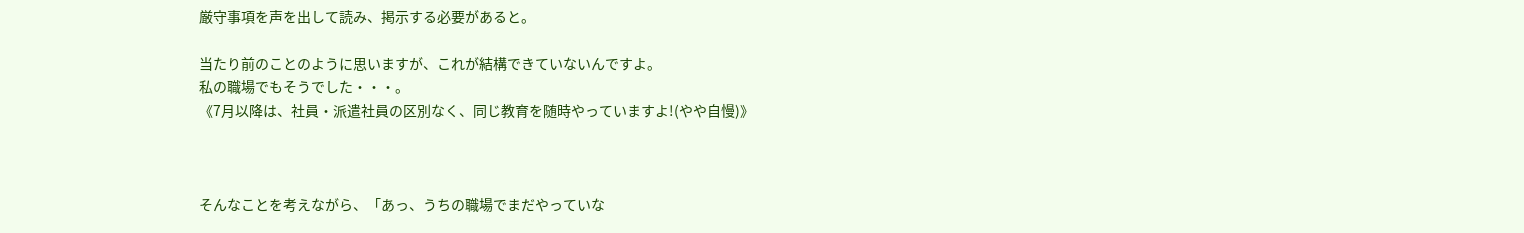厳守事項を声を出して読み、掲示する必要があると。

当たり前のことのように思いますが、これが結構できていないんですよ。
私の職場でもそうでした・・・。
《7月以降は、社員・派遣社員の区別なく、同じ教育を随時やっていますよ!(やや自慢)》



そんなことを考えながら、「あっ、うちの職場でまだやっていな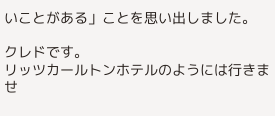いことがある」ことを思い出しました。

クレドです。
リッツカールトンホテルのようには行きませ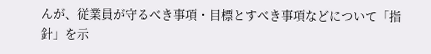んが、従業員が守るべき事項・目標とすべき事項などについて「指針」を示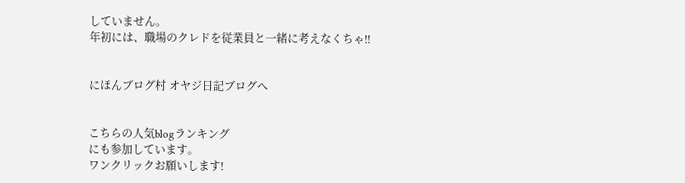していません。
年初には、職場のクレドを従業員と一緒に考えなくちゃ!!


にほんブログ村 オヤジ日記ブログへ


こちらの人気blogランキング
にも参加しています。
ワンクリックお願いします!